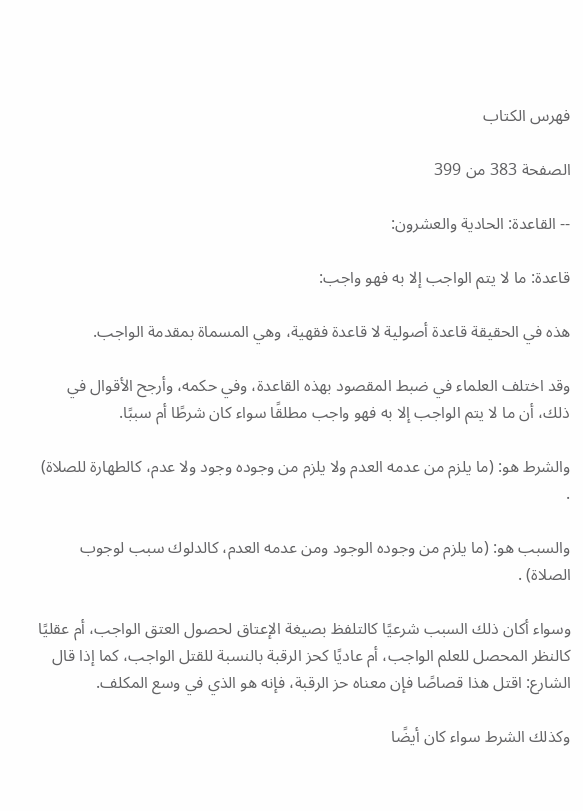فهرس الكتاب

الصفحة 383 من 399

-- القاعدة: الحادية والعشرون:

قاعدة: ما لا يتم الواجب إلا به فهو واجب:

هذه في الحقيقة قاعدة أصولية لا قاعدة فقهية، وهي المسماة بمقدمة الواجب.

وقد اختلف العلماء في ضبط المقصود بهذه القاعدة، وفي حكمه، وأرجح الأقوال في ذلك، أن ما لا يتم الواجب إلا به فهو واجب مطلقًا سواء كان شرطًا أم سببًا.

والشرط هو: (ما يلزم من عدمه العدم ولا يلزم من وجوده وجود ولا عدم، كالطهارة للصلاة) .

والسبب هو: (ما يلزم من وجوده الوجود ومن عدمه العدم، كالدلوك سبب لوجوب الصلاة) .

وسواء أكان ذلك السبب شرعيًا كالتلفظ بصيغة الإعتاق لحصول العتق الواجب، أم عقليًا كالنظر المحصل للعلم الواجب، أم عاديًا كحز الرقبة بالنسبة للقتل الواجب، كما إذا قال الشارع: اقتل هذا قصاصًا فإن معناه حز الرقبة، فإنه هو الذي في وسع المكلف.

وكذلك الشرط سواء كان أيضًا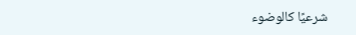شرعيًا كالوضوء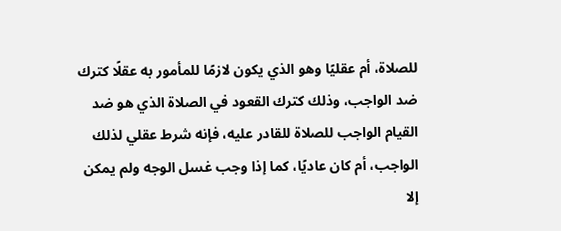للصلاة، أم عقليًا وهو الذي يكون لازمًا للمأمور به عقلًا كترك ضد الواجب، وذلك كترك القعود في الصلاة الذي هو ضد القيام الواجب للصلاة للقادر عليه، فإنه شرط عقلي لذلك الواجب، أم كان عاديًا، كما إذا وجب غسل الوجه ولم يمكن إلا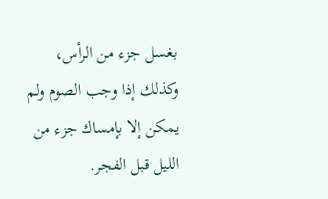بغسل جزء من الرأس، وكذلك إذا وجب الصوم ولم يمكن إلا بإمساك جزء من الليل قبل الفجر.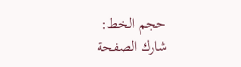حجم الخط:
شارك الصفحة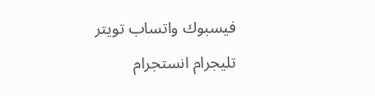فيسبوك واتساب تويتر تليجرام انستجرام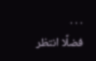. . .
فضلًا انتظر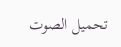تحميل الصوت